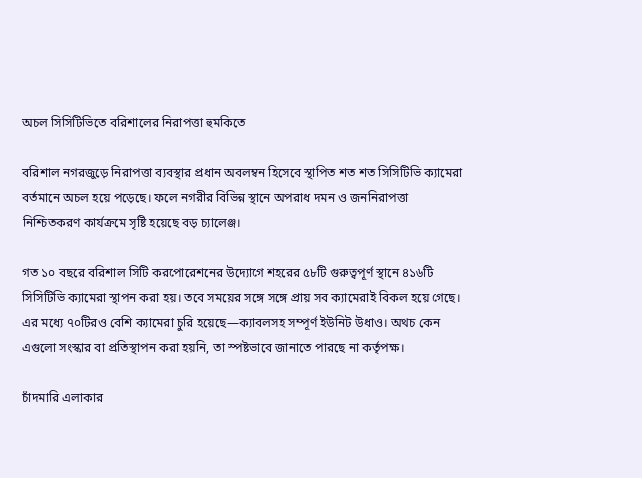অচল সিসিটিভিতে বরিশালের নিরাপত্তা হুমকিতে

বরিশাল নগরজুড়ে নিরাপত্তা ব্যবস্থার প্রধান অবলম্বন হিসেবে স্থাপিত শত শত সিসিটিভি ক্যামেরা বর্তমানে অচল হয়ে পড়েছে। ফলে নগরীর বিভিন্ন স্থানে অপরাধ দমন ও জননিরাপত্তা নিশ্চিতকরণ কার্যক্রমে সৃষ্টি হয়েছে বড় চ্যালেঞ্জ।

গত ১০ বছরে বরিশাল সিটি করপোরেশনের উদ্যোগে শহরের ৫৮টি গুরুত্বপূর্ণ স্থানে ৪১৬টি সিসিটিভি ক্যামেরা স্থাপন করা হয়। তবে সময়ের সঙ্গে সঙ্গে প্রায় সব ক্যামেরাই বিকল হয়ে গেছে। এর মধ্যে ৭০টিরও বেশি ক্যামেরা চুরি হয়েছে—ক্যাবলসহ সম্পূর্ণ ইউনিট উধাও। অথচ কেন এগুলো সংস্কার বা প্রতিস্থাপন করা হয়নি, তা স্পষ্টভাবে জানাতে পারছে না কর্তৃপক্ষ।

চাঁদমারি এলাকার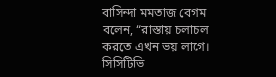বাসিন্দা মমতাজ বেগম বলেন, “রাস্তায় চলাচল করতে এখন ভয় লাগে। সিসিটিভি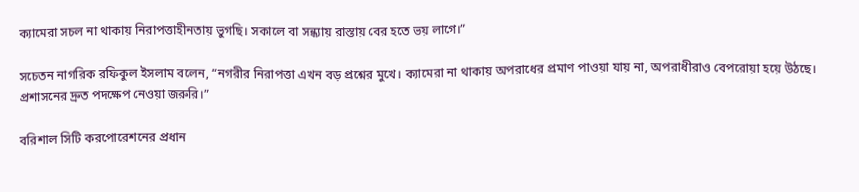ক্যামেরা সচল না থাকায় নিরাপত্তাহীনতায় ভুগছি। সকালে বা সন্ধ্যায় রাস্তায় বের হতে ভয় লাগে।”

সচেতন নাগরিক রফিকুল ইসলাম বলেন, “নগরীর নিরাপত্তা এখন বড় প্রশ্নের মুখে। ক্যামেরা না থাকায় অপরাধের প্রমাণ পাওয়া যায় না, অপরাধীরাও বেপরোয়া হয়ে উঠছে। প্রশাসনের দ্রুত পদক্ষেপ নেওয়া জরুরি।”

বরিশাল সিটি করপোরেশনের প্রধান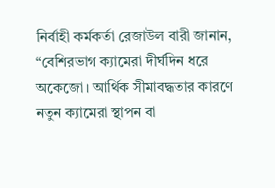নির্বাহী কর্মকর্তা রেজাউল বারী জানান, “বেশিরভাগ ক্যামেরা দীর্ঘদিন ধরে অকেজো। আর্থিক সীমাবদ্ধতার কারণে নতুন ক্যামেরা স্থাপন বা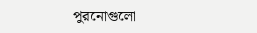পুরনোগুলো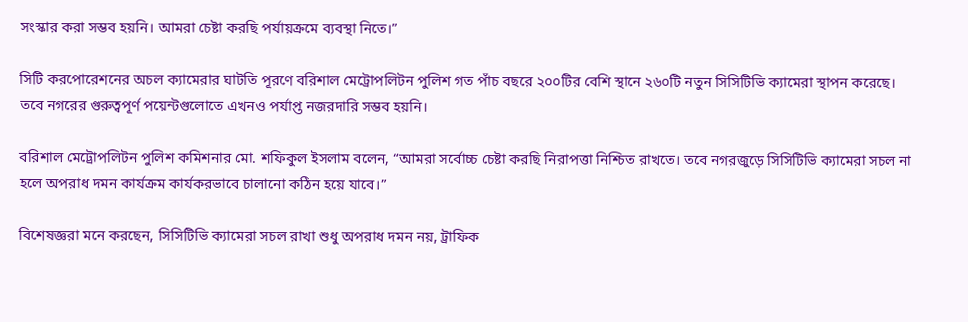সংস্কার করা সম্ভব হয়নি। আমরা চেষ্টা করছি পর্যায়ক্রমে ব্যবস্থা নিতে।”

সিটি করপোরেশনের অচল ক্যামেরার ঘাটতি পূরণে বরিশাল মেট্রোপলিটন পুলিশ গত পাঁচ বছরে ২০০টির বেশি স্থানে ২৬০টি নতুন সিসিটিভি ক্যামেরা স্থাপন করেছে। তবে নগরের গুরুত্বপূর্ণ পয়েন্টগুলোতে এখনও পর্যাপ্ত নজরদারি সম্ভব হয়নি।

বরিশাল মেট্রোপলিটন পুলিশ কমিশনার মো. শফিকুল ইসলাম বলেন, “আমরা সর্বোচ্চ চেষ্টা করছি নিরাপত্তা নিশ্চিত রাখতে। তবে নগরজুড়ে সিসিটিভি ক্যামেরা সচল না হলে অপরাধ দমন কার্যক্রম কার্যকরভাবে চালানো কঠিন হয়ে যাবে।”

বিশেষজ্ঞরা মনে করছেন, সিসিটিভি ক্যামেরা সচল রাখা শুধু অপরাধ দমন নয়, ট্রাফিক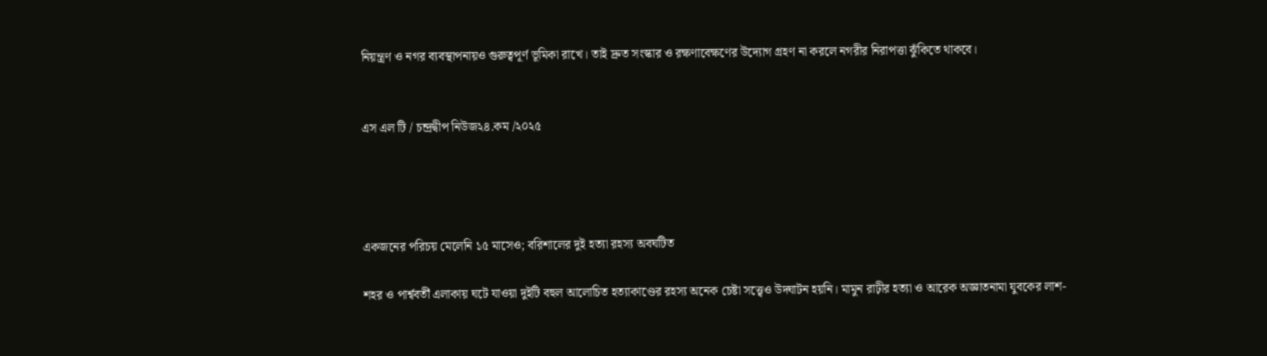নিয়ন্ত্রণ ও নগর ব্যবস্থাপনায়ও গুরুত্বপূর্ণ ভূমিকা রাখে। তাই দ্রুত সংস্কার ও রক্ষণাবেক্ষণের উদ্যোগ গ্রহণ না করলে নগরীর নিরাপত্তা ঝুঁকিতে থাকবে।


এস এল টি / চন্দ্রদ্বীপ নিউজ২৪.কম /২০২৫




একজনের পরিচয় মেলেনি ১৫ মাসেও; বরিশালের দুই হত্যা রহস্য অবঘটিত

শহর ও পার্শ্ববর্তী এলাকায় ঘটে যাওয়া দুইটি বহুল আলোচিত হত্যাকাণ্ডের রহস্য অনেক চেষ্টা সত্ত্বেও উদ্ঘাটন হয়নি। মামুন রাঢ়ীর হত্যা ও আরেক অজ্ঞাতনামা যুবকের লাশ-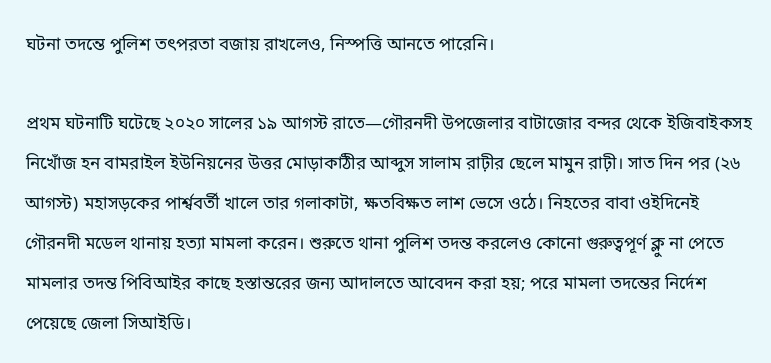ঘটনা তদন্তে পুলিশ তৎপরতা বজায় রাখলেও, নিস্পত্তি আনতে পারেনি।

প্রথম ঘটনাটি ঘটেছে ২০২০ সালের ১৯ আগস্ট রাতে—গৌরনদী উপজেলার বাটাজোর বন্দর থেকে ইজিবাইকসহ নিখোঁজ হন বামরাইল ইউনিয়নের উত্তর মোড়াকাঠীর আব্দুস সালাম রাঢ়ীর ছেলে মামুন রাঢ়ী। সাত দিন পর (২৬ আগস্ট) মহাসড়কের পার্শ্ববর্তী খালে তার গলাকাটা, ক্ষতবিক্ষত লাশ ভেসে ওঠে। নিহতের বাবা ওইদিনেই গৌরনদী মডেল থানায় হত্যা মামলা করেন। শুরুতে থানা পুলিশ তদন্ত করলেও কোনো গুরুত্বপূর্ণ ক্লু না পেতে মামলার তদন্ত পিবিআইর কাছে হস্তান্তরের জন্য আদালতে আবেদন করা হয়; পরে মামলা তদন্তের নির্দেশ পেয়েছে জেলা সিআইডি।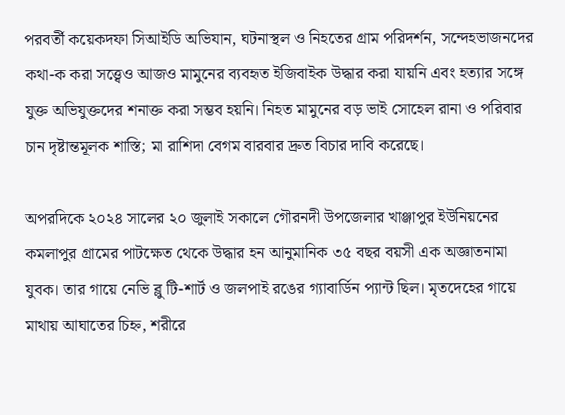পরবর্তী কয়েকদফা সিআইডি অভিযান, ঘটনাস্থল ও নিহতের গ্রাম পরিদর্শন, সন্দেহভাজনদের কথা-ক করা সত্ত্বেও আজও মামুনের ব্যবহৃত ইজিবাইক উদ্ধার করা যায়নি এবং হত্যার সঙ্গে যুক্ত অভিযুক্তদের শনাক্ত করা সম্ভব হয়নি। নিহত মামুনের বড় ভাই সোহেল রানা ও পরিবার চান দৃষ্টান্তমূলক শাস্তি; মা রাশিদা বেগম বারবার দ্রুত বিচার দাবি করেছে।

অপরদিকে ২০২৪ সালের ২০ জুলাই সকালে গৌরনদী উপজেলার খাঞ্জাপুর ইউনিয়নের কমলাপুর গ্রামের পাটক্ষেত থেকে উদ্ধার হন আনুমানিক ৩৫ বছর বয়সী এক অজ্ঞাতনামা যুবক। তার গায়ে নেভি ব্লু টি-শার্ট ও জলপাই রঙের গ্যাবার্ডিন প্যান্ট ছিল। মৃতদেহের গায়ে মাথায় আঘাতের চিহ্ন, শরীরে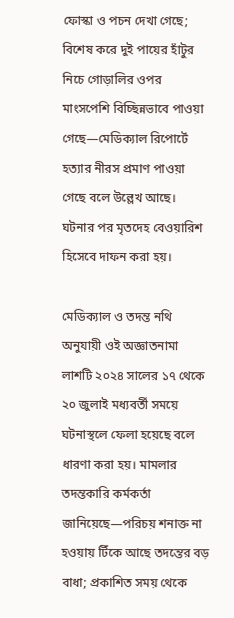ফোস্কা ও পচন দেখা গেছে; বিশেষ করে দুই পায়ের হাঁটুর নিচে গোড়ালির ওপর মাংসপেশি বিচ্ছিন্নভাবে পাওয়া গেছে—মেডিক্যাল রিপোর্টে হত্যার নীরস প্রমাণ পাওয়া গেছে বলে উল্লেখ আছে। ঘটনার পর মৃতদেহ বেওয়ারিশ হিসেবে দাফন করা হয়।

মেডিক্যাল ও তদন্ত নথি অনুযায়ী ওই অজ্ঞাতনামা লাশটি ২০২৪ সালের ১৭ থেকে ২০ জুলাই মধ্যবর্তী সময়ে ঘটনাস্থলে ফেলা হয়েছে বলে ধারণা করা হয়। মামলার তদন্তকারি কর্মকর্তা জানিয়েছে—পরিচয় শনাক্ত না হওয়ায় টিঁকে আছে তদন্তের বড় বাধা; প্রকাশিত সময় থেকে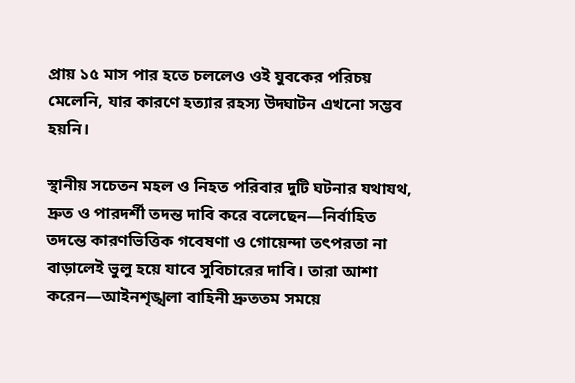প্রায় ১৫ মাস পার হতে চললেও ওই যুবকের পরিচয় মেলেনি, যার কারণে হত্যার রহস্য উদ্ঘাটন এখনো সম্ভব হয়নি।

স্থানীয় সচেতন মহল ও নিহত পরিবার দুটি ঘটনার যথাযথ, দ্রুত ও পারদর্শী তদন্ত দাবি করে বলেছেন—নির্বাহিত তদন্তে কারণভিত্তিক গবেষণা ও গোয়েন্দা তৎপরতা না বাড়ালেই ভুলু হয়ে যাবে সুবিচারের দাবি। তারা আশা করেন—আইনশৃঙ্খলা বাহিনী দ্রুততম সময়ে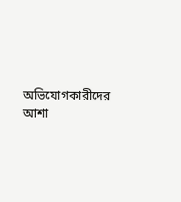অভিযোগকারীদের আশা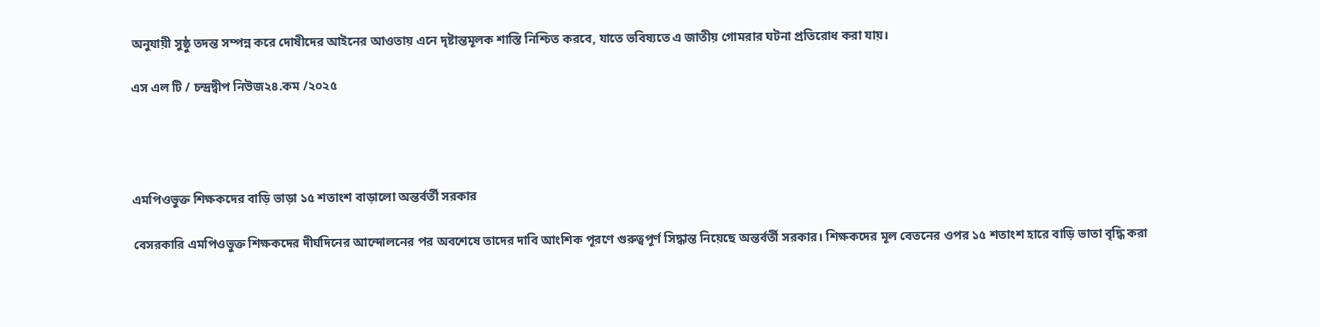অনুযায়ী সুষ্ঠু তদন্ত সম্পন্ন করে দোষীদের আইনের আওতায় এনে দৃষ্টান্তমূলক শাস্তি নিশ্চিত করবে, যাতে ভবিষ্যতে এ জাতীয় গোমরার ঘটনা প্রতিরোধ করা যায়।

এস এল টি / চন্দ্রদ্বীপ নিউজ২৪.কম /২০২৫




এমপিওভুক্ত শিক্ষকদের বাড়ি ভাড়া ১৫ শতাংশ বাড়ালো অন্তর্বর্তী সরকার

বেসরকারি এমপিওভুক্ত শিক্ষকদের দীর্ঘদিনের আন্দোলনের পর অবশেষে তাদের দাবি আংশিক পূরণে গুরুত্বপূর্ণ সিদ্ধান্ত নিয়েছে অন্তর্বর্তী সরকার। শিক্ষকদের মূল বেতনের ওপর ১৫ শতাংশ হারে বাড়ি ভাতা বৃদ্ধি করা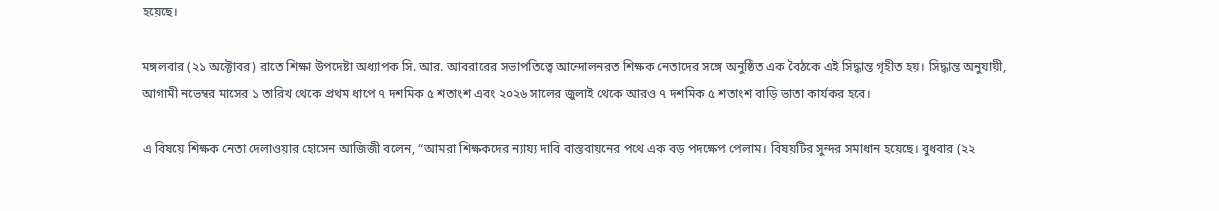হয়েছে।

মঙ্গলবার (২১ অক্টোবর) রাতে শিক্ষা উপদেষ্টা অধ্যাপক সি. আর. আবরারের সভাপতিত্বে আন্দোলনরত শিক্ষক নেতাদের সঙ্গে অনুষ্ঠিত এক বৈঠকে এই সিদ্ধান্ত গৃহীত হয়। সিদ্ধান্ত অনুযায়ী, আগামী নভেম্বর মাসের ১ তারিখ থেকে প্রথম ধাপে ৭ দশমিক ৫ শতাংশ এবং ২০২৬ সালের জুলাই থেকে আরও ৭ দশমিক ৫ শতাংশ বাড়ি ভাতা কার্যকর হবে।

এ বিষয়ে শিক্ষক নেতা দেলাওয়ার হোসেন আজিজী বলেন, “আমরা শিক্ষকদের ন্যায্য দাবি বাস্তবায়নের পথে এক বড় পদক্ষেপ পেলাম। বিষয়টির সুন্দর সমাধান হয়েছে। বুধবার (২২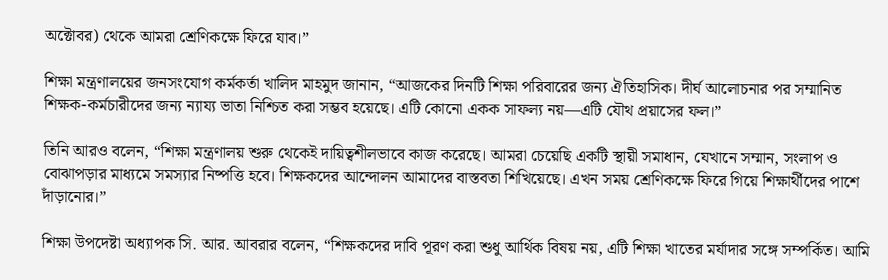অক্টোবর) থেকে আমরা শ্রেণিকক্ষে ফিরে যাব।”

শিক্ষা মন্ত্রণালয়ের জনসংযোগ কর্মকর্তা খালিদ মাহমুদ জানান, “আজকের দিনটি শিক্ষা পরিবারের জন্য ঐতিহাসিক। দীর্ঘ আলোচনার পর সম্মানিত শিক্ষক-কর্মচারীদের জন্য ন্যায্য ভাতা নিশ্চিত করা সম্ভব হয়েছে। এটি কোনো একক সাফল্য নয়—এটি যৌথ প্রয়াসের ফল।”

তিনি আরও বলেন, “শিক্ষা মন্ত্রণালয় শুরু থেকেই দায়িত্বশীলভাবে কাজ করেছে। আমরা চেয়েছি একটি স্থায়ী সমাধান, যেখানে সম্মান, সংলাপ ও বোঝাপড়ার মাধ্যমে সমস্যার নিষ্পত্তি হবে। শিক্ষকদের আন্দোলন আমাদের বাস্তবতা শিখিয়েছে। এখন সময় শ্রেণিকক্ষে ফিরে গিয়ে শিক্ষার্থীদের পাশে দাঁড়ানোর।”

শিক্ষা উপদেষ্টা অধ্যাপক সি. আর. আবরার বলেন, “শিক্ষকদের দাবি পূরণ করা শুধু আর্থিক বিষয় নয়, এটি শিক্ষা খাতের মর্যাদার সঙ্গে সম্পর্কিত। আমি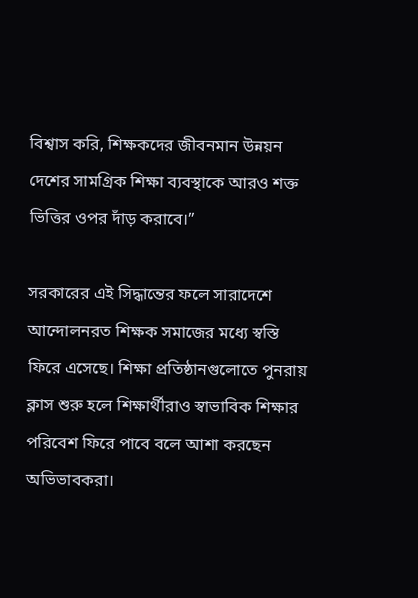বিশ্বাস করি, শিক্ষকদের জীবনমান উন্নয়ন দেশের সামগ্রিক শিক্ষা ব্যবস্থাকে আরও শক্ত ভিত্তির ওপর দাঁড় করাবে।”

সরকারের এই সিদ্ধান্তের ফলে সারাদেশে আন্দোলনরত শিক্ষক সমাজের মধ্যে স্বস্তি ফিরে এসেছে। শিক্ষা প্রতিষ্ঠানগুলোতে পুনরায় ক্লাস শুরু হলে শিক্ষার্থীরাও স্বাভাবিক শিক্ষার পরিবেশ ফিরে পাবে বলে আশা করছেন অভিভাবকরা।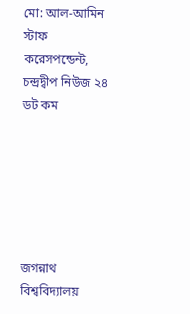মো: আল-আমিন
স্টাফ করেসপন্ডেন্ট, চন্দ্রদ্বীপ নিউজ ২৪ ডট কম






জগন্নাথ বিশ্ববিদ্যালয়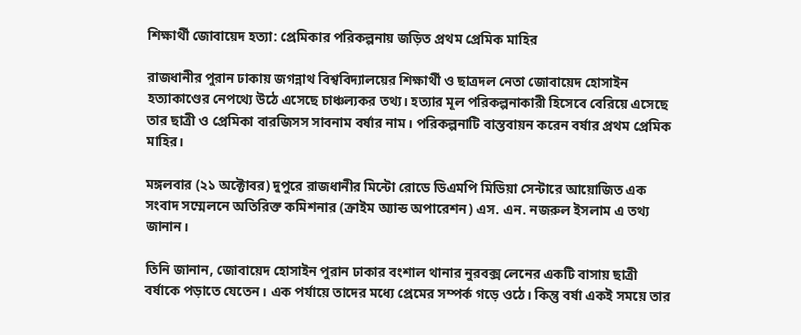শিক্ষার্থী জোবায়েদ হত্যা: প্রেমিকার পরিকল্পনায় জড়িত প্রথম প্রেমিক মাহির

রাজধানীর পুরান ঢাকায় জগন্নাথ বিশ্ববিদ্যালয়ের শিক্ষার্থী ও ছাত্রদল নেতা জোবায়েদ হোসাইন হত্যাকাণ্ডের নেপথ্যে উঠে এসেছে চাঞ্চল্যকর তথ্য। হত্যার মূল পরিকল্পনাকারী হিসেবে বেরিয়ে এসেছে তার ছাত্রী ও প্রেমিকা বারজিসস সাবনাম বর্ষার নাম। পরিকল্পনাটি বাস্তবায়ন করেন বর্ষার প্রথম প্রেমিক মাহির।

মঙ্গলবার (২১ অক্টোবর) দুপুরে রাজধানীর মিন্টো রোডে ডিএমপি মিডিয়া সেন্টারে আয়োজিত এক সংবাদ সম্মেলনে অতিরিক্ত কমিশনার (ক্রাইম অ্যান্ড অপারেশন) এস. এন. নজরুল ইসলাম এ তথ্য জানান।

তিনি জানান, জোবায়েদ হোসাইন পুরান ঢাকার বংশাল থানার নুরবক্স লেনের একটি বাসায় ছাত্রী বর্ষাকে পড়াতে যেতেন। এক পর্যায়ে তাদের মধ্যে প্রেমের সম্পর্ক গড়ে ওঠে। কিন্তু বর্ষা একই সময়ে তার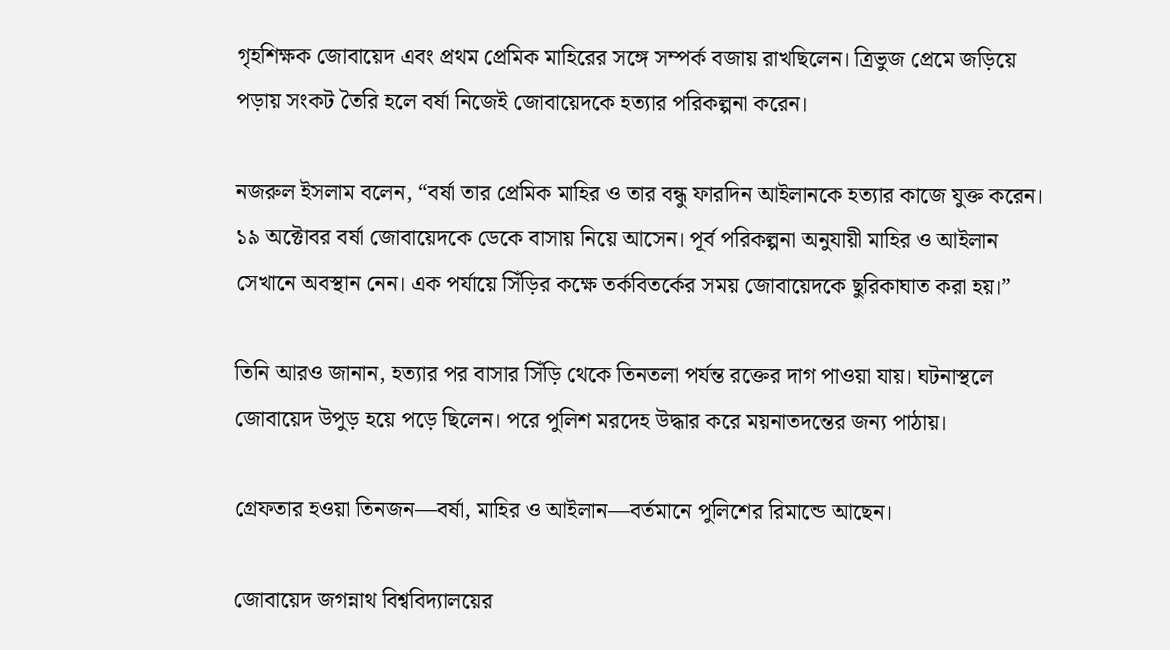গৃহশিক্ষক জোবায়েদ এবং প্রথম প্রেমিক মাহিরের সঙ্গে সম্পর্ক বজায় রাখছিলেন। ত্রিভুজ প্রেমে জড়িয়ে পড়ায় সংকট তৈরি হলে বর্ষা নিজেই জোবায়েদকে হত্যার পরিকল্পনা করেন।

নজরুল ইসলাম বলেন, “বর্ষা তার প্রেমিক মাহির ও তার বন্ধু ফারদিন আইলানকে হত্যার কাজে যুক্ত করেন। ১৯ অক্টোবর বর্ষা জোবায়েদকে ডেকে বাসায় নিয়ে আসেন। পূর্ব পরিকল্পনা অনুযায়ী মাহির ও আইলান সেখানে অবস্থান নেন। এক পর্যায়ে সিঁড়ির কক্ষে তর্কবিতর্কের সময় জোবায়েদকে ছুরিকাঘাত করা হয়।”

তিনি আরও জানান, হত্যার পর বাসার সিঁড়ি থেকে তিনতলা পর্যন্ত রক্তের দাগ পাওয়া যায়। ঘটনাস্থলে জোবায়েদ উপুড় হয়ে পড়ে ছিলেন। পরে পুলিশ মরদেহ উদ্ধার করে ময়নাতদন্তের জন্য পাঠায়।

গ্রেফতার হওয়া তিনজন—বর্ষা, মাহির ও আইলান—বর্তমানে পুলিশের রিমান্ডে আছেন।

জোবায়েদ জগন্নাথ বিশ্ববিদ্যালয়ের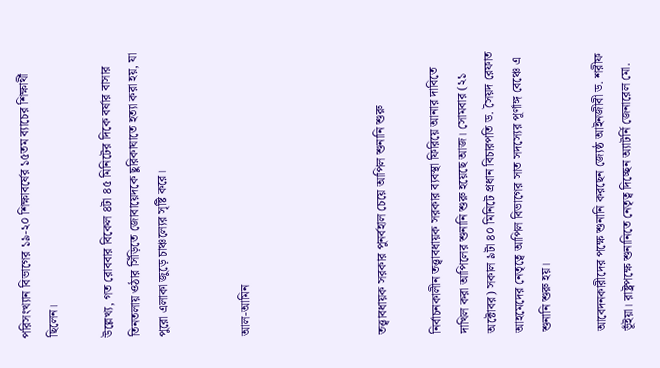পরিসংখ্যান বিভাগের ১৯-২০ শিক্ষাবর্ষের ১৫তম ব্যাচের শিক্ষার্থী ছিলেন।

উল্লেখ্য, গত রোববার বিকেল ৪টা ৪৫ মিনিটের দিকে বর্ষার বাসার তিনতলায় ওঠার সিঁড়িতে জোবায়েদকে ছুরিকাঘাতে হত্যা করা হয়, যা পুরো এলাকা জুড়ে চাঞ্চল্যের সৃষ্টি করে।


আল-আমিন




তত্ত্বাবধায়ক সরকার পুনর্বহাল চেয়ে আপিল শুনানি শুরু

নির্বাচনকালীন তত্ত্বাবধায়ক সরকার ব্যবস্থা ফিরিয়ে আনার দাবিতে দাখিল করা আপিলের শুনানি শুরু হয়েছে আজ। সোমবার (২১ অক্টোবর) সকাল ৯টা ৪০ মিনিটে প্রধান বিচারপতি ড. সৈয়দ রেফাত আহমেদের নেতৃত্বে আপিল বিভাগের সাত সদস্যের পূর্ণাঙ্গ বেঞ্চে এ শুনানি শুরু হয়।

আবেদনকারীদের পক্ষে শুনানি করছেন জ্যেষ্ঠ আইনজীবী ড. শরীফ ভূঁইয়া। রাষ্ট্রপক্ষে শুনানিতে নেতৃত্ব দিচ্ছেন অ্যাটর্নি জেনারেল মো.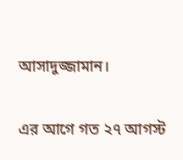আসাদুজ্জামান।

এর আগে গত ২৭ আগস্ট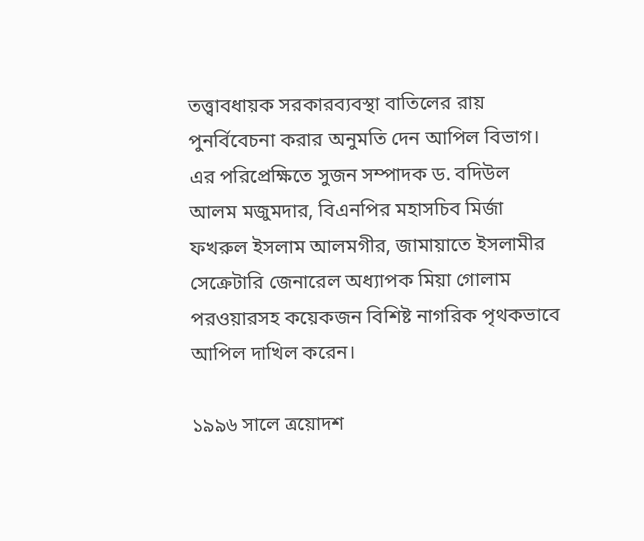তত্ত্বাবধায়ক সরকারব্যবস্থা বাতিলের রায় পুনর্বিবেচনা করার অনুমতি দেন আপিল বিভাগ।
এর পরিপ্রেক্ষিতে সুজন সম্পাদক ড. বদিউল আলম মজুমদার, বিএনপির মহাসচিব মির্জা ফখরুল ইসলাম আলমগীর, জামায়াতে ইসলামীর সেক্রেটারি জেনারেল অধ্যাপক মিয়া গোলাম পরওয়ারসহ কয়েকজন বিশিষ্ট নাগরিক পৃথকভাবে আপিল দাখিল করেন।

১৯৯৬ সালে ত্রয়োদশ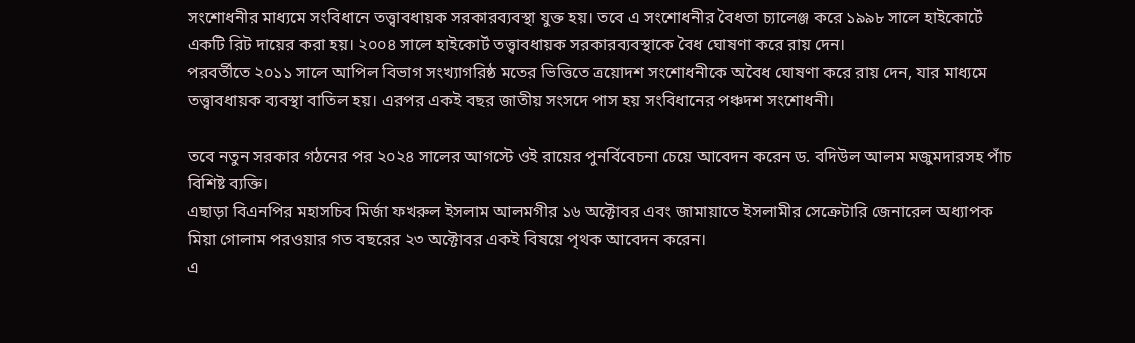সংশোধনীর মাধ্যমে সংবিধানে তত্ত্বাবধায়ক সরকারব্যবস্থা যুক্ত হয়। তবে এ সংশোধনীর বৈধতা চ্যালেঞ্জ করে ১৯৯৮ সালে হাইকোর্টে একটি রিট দায়ের করা হয়। ২০০৪ সালে হাইকোর্ট তত্ত্বাবধায়ক সরকারব্যবস্থাকে বৈধ ঘোষণা করে রায় দেন।
পরবর্তীতে ২০১১ সালে আপিল বিভাগ সংখ্যাগরিষ্ঠ মতের ভিত্তিতে ত্রয়োদশ সংশোধনীকে অবৈধ ঘোষণা করে রায় দেন, যার মাধ্যমে তত্ত্বাবধায়ক ব্যবস্থা বাতিল হয়। এরপর একই বছর জাতীয় সংসদে পাস হয় সংবিধানের পঞ্চদশ সংশোধনী।

তবে নতুন সরকার গঠনের পর ২০২৪ সালের আগস্টে ওই রায়ের পুনর্বিবেচনা চেয়ে আবেদন করেন ড. বদিউল আলম মজুমদারসহ পাঁচ বিশিষ্ট ব্যক্তি।
এছাড়া বিএনপির মহাসচিব মির্জা ফখরুল ইসলাম আলমগীর ১৬ অক্টোবর এবং জামায়াতে ইসলামীর সেক্রেটারি জেনারেল অধ্যাপক মিয়া গোলাম পরওয়ার গত বছরের ২৩ অক্টোবর একই বিষয়ে পৃথক আবেদন করেন।
এ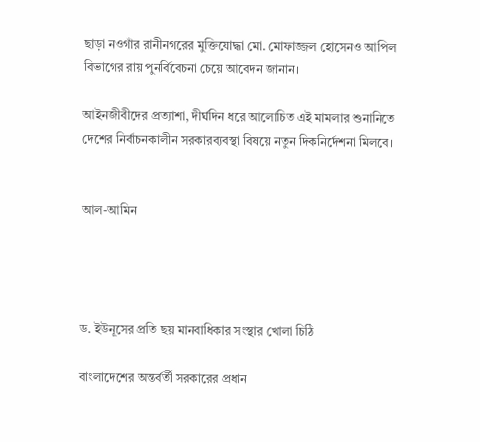ছাড়া নওগাঁর রানীনগরের মুক্তিযোদ্ধা মো. মোফাজ্জল হোসেনও আপিল বিভাগের রায় পুনর্বিবেচনা চেয়ে আবেদন জানান।

আইনজীবীদের প্রত্যাশা, দীর্ঘদিন ধরে আলোচিত এই মামলার শুনানিতে দেশের নির্বাচনকালীন সরকারব্যবস্থা বিষয়ে নতুন দিকনির্দেশনা মিলবে।


আল-আমিন




ড. ইউনূসের প্রতি ছয় মানবাধিকার সংস্থার খোলা চিঠি

বাংলাদেশের অন্তর্বর্তী সরকারের প্রধান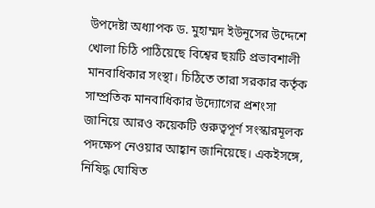উপদেষ্টা অধ্যাপক ড. মুহাম্মদ ইউনূসের উদ্দেশে খোলা চিঠি পাঠিয়েছে বিশ্বের ছয়টি প্রভাবশালী মানবাধিকার সংস্থা। চিঠিতে তারা সরকার কর্তৃক সাম্প্রতিক মানবাধিকার উদ্যোগের প্রশংসা জানিয়ে আরও কয়েকটি গুরুত্বপূর্ণ সংস্কারমূলক পদক্ষেপ নেওয়ার আহ্বান জানিয়েছে। একইসঙ্গে, নিষিদ্ধ ঘোষিত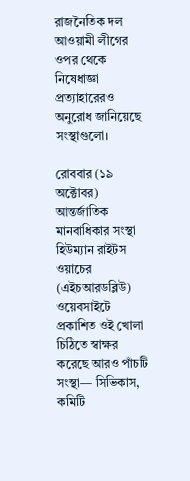রাজনৈতিক দল আওয়ামী লীগের ওপর থেকে নিষেধাজ্ঞা প্রত্যাহারেরও অনুরোধ জানিয়েছে সংস্থাগুলো।

রোববার (১৯ অক্টোবর) আন্তর্জাতিক মানবাধিকার সংস্থা হিউম্যান রাইটস ওয়াচের (এইচআরডব্লিউ) ওয়েবসাইটে প্রকাশিত ওই খোলা চিঠিতে স্বাক্ষর করেছে আরও পাঁচটি সংস্থা— সিভিকাস, কমিটি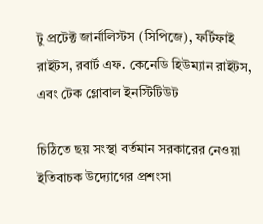টু প্রটেক্ট জার্নালিস্টস (সিপিজে), ফর্টিফাই রাইটস, রবার্ট এফ. কেনেডি হিউম্যান রাইটস, এবং টেক গ্লোবাল ইনস্টিটিউট

চিঠিতে ছয় সংস্থা বর্তমান সরকারের নেওয়া ইতিবাচক উদ্যোগের প্রশংসা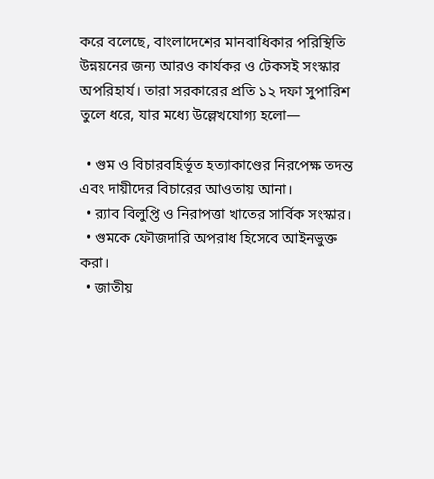করে বলেছে, বাংলাদেশের মানবাধিকার পরিস্থিতি উন্নয়নের জন্য আরও কার্যকর ও টেকসই সংস্কার অপরিহার্য। তারা সরকারের প্রতি ১২ দফা সুপারিশ তুলে ধরে, যার মধ্যে উল্লেখযোগ্য হলো—

  • গুম ও বিচারবহির্ভূত হত্যাকাণ্ডের নিরপেক্ষ তদন্ত এবং দায়ীদের বিচারের আওতায় আনা।
  • র‍্যাব বিলুপ্তি ও নিরাপত্তা খাতের সার্বিক সংস্কার।
  • গুমকে ফৌজদারি অপরাধ হিসেবে আইনভুক্ত করা।
  • জাতীয়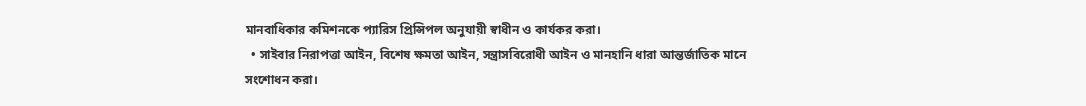মানবাধিকার কমিশনকে প্যারিস প্রিন্সিপল অনুযায়ী স্বাধীন ও কার্যকর করা।
  • সাইবার নিরাপত্তা আইন, বিশেষ ক্ষমতা আইন, সন্ত্রাসবিরোধী আইন ও মানহানি ধারা আন্তর্জাতিক মানে সংশোধন করা।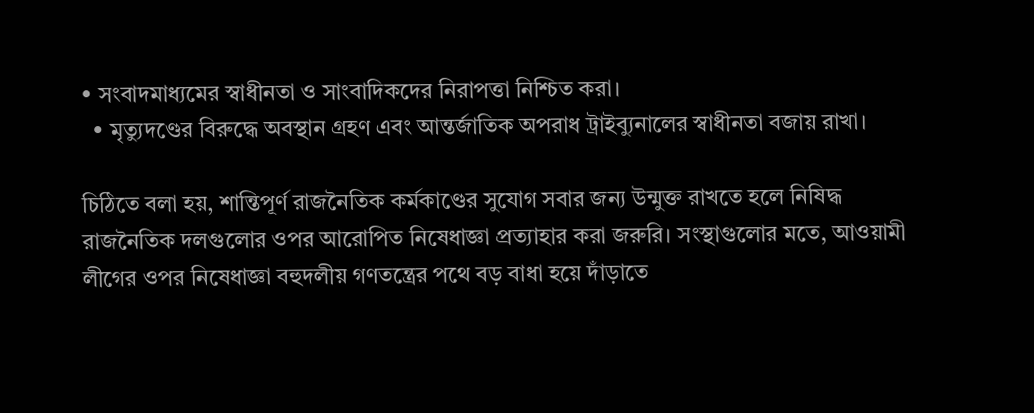• সংবাদমাধ্যমের স্বাধীনতা ও সাংবাদিকদের নিরাপত্তা নিশ্চিত করা।
  • মৃত্যুদণ্ডের বিরুদ্ধে অবস্থান গ্রহণ এবং আন্তর্জাতিক অপরাধ ট্রাইব্যুনালের স্বাধীনতা বজায় রাখা।

চিঠিতে বলা হয়, শান্তিপূর্ণ রাজনৈতিক কর্মকাণ্ডের সুযোগ সবার জন্য উন্মুক্ত রাখতে হলে নিষিদ্ধ রাজনৈতিক দলগুলোর ওপর আরোপিত নিষেধাজ্ঞা প্রত্যাহার করা জরুরি। সংস্থাগুলোর মতে, আওয়ামী লীগের ওপর নিষেধাজ্ঞা বহুদলীয় গণতন্ত্রের পথে বড় বাধা হয়ে দাঁড়াতে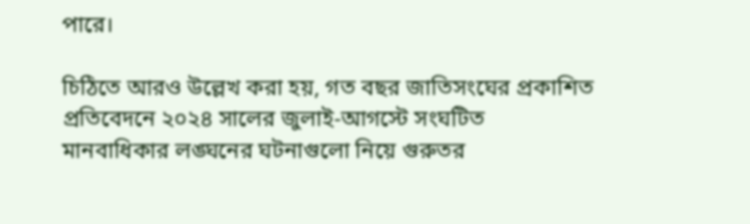পারে।

চিঠিতে আরও উল্লেখ করা হয়, গত বছর জাতিসংঘের প্রকাশিত প্রতিবেদনে ২০২৪ সালের জুলাই-আগস্টে সংঘটিত মানবাধিকার লঙ্ঘনের ঘটনাগুলো নিয়ে গুরুতর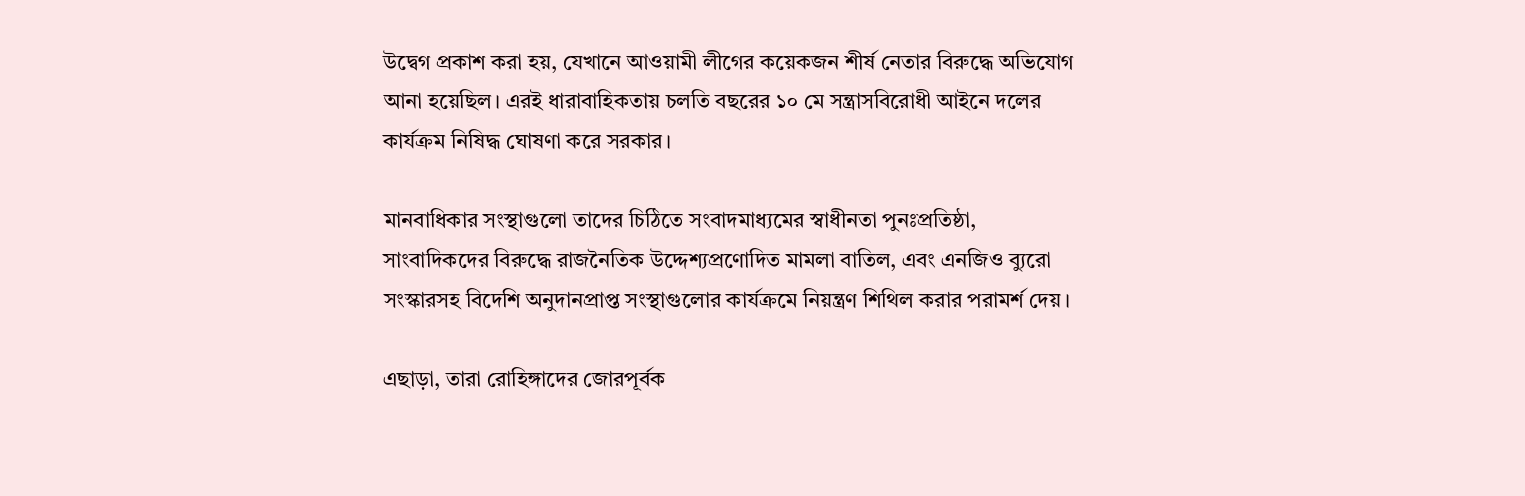উদ্বেগ প্রকাশ করা হয়, যেখানে আওয়ামী লীগের কয়েকজন শীর্ষ নেতার বিরুদ্ধে অভিযোগ আনা হয়েছিল। এরই ধারাবাহিকতায় চলতি বছরের ১০ মে সন্ত্রাসবিরোধী আইনে দলের কার্যক্রম নিষিদ্ধ ঘোষণা করে সরকার।

মানবাধিকার সংস্থাগুলো তাদের চিঠিতে সংবাদমাধ্যমের স্বাধীনতা পুনঃপ্রতিষ্ঠা, সাংবাদিকদের বিরুদ্ধে রাজনৈতিক উদ্দেশ্যপ্রণোদিত মামলা বাতিল, এবং এনজিও ব্যুরো সংস্কারসহ বিদেশি অনুদানপ্রাপ্ত সংস্থাগুলোর কার্যক্রমে নিয়ন্ত্রণ শিথিল করার পরামর্শ দেয়।

এছাড়া, তারা রোহিঙ্গাদের জোরপূর্বক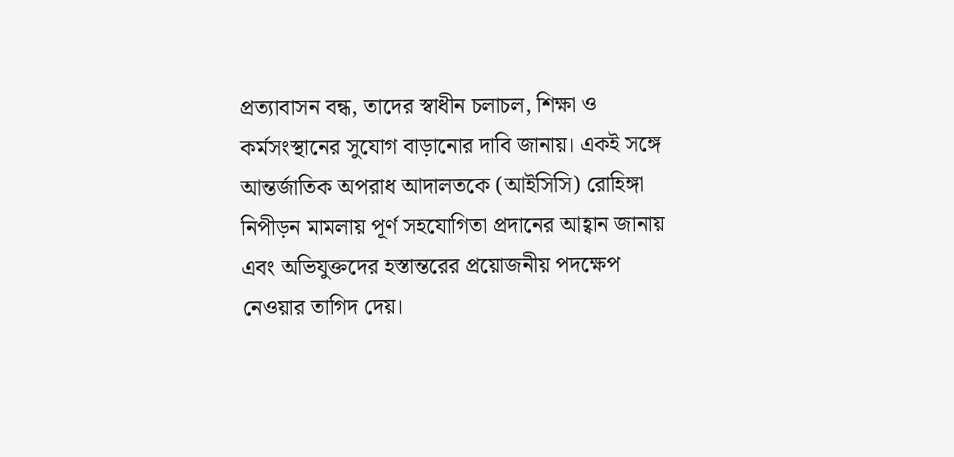প্রত্যাবাসন বন্ধ, তাদের স্বাধীন চলাচল, শিক্ষা ও কর্মসংস্থানের সুযোগ বাড়ানোর দাবি জানায়। একই সঙ্গে আন্তর্জাতিক অপরাধ আদালতকে (আইসিসি) রোহিঙ্গা নিপীড়ন মামলায় পূর্ণ সহযোগিতা প্রদানের আহ্বান জানায় এবং অভিযুক্তদের হস্তান্তরের প্রয়োজনীয় পদক্ষেপ নেওয়ার তাগিদ দেয়।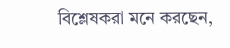বিশ্লেষকরা মনে করছেন,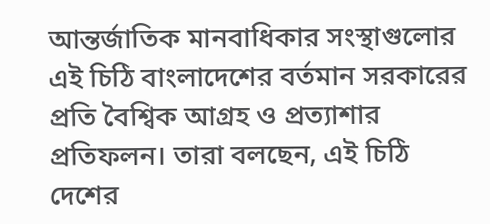আন্তর্জাতিক মানবাধিকার সংস্থাগুলোর এই চিঠি বাংলাদেশের বর্তমান সরকারের প্রতি বৈশ্বিক আগ্রহ ও প্রত্যাশার প্রতিফলন। তারা বলছেন, এই চিঠি দেশের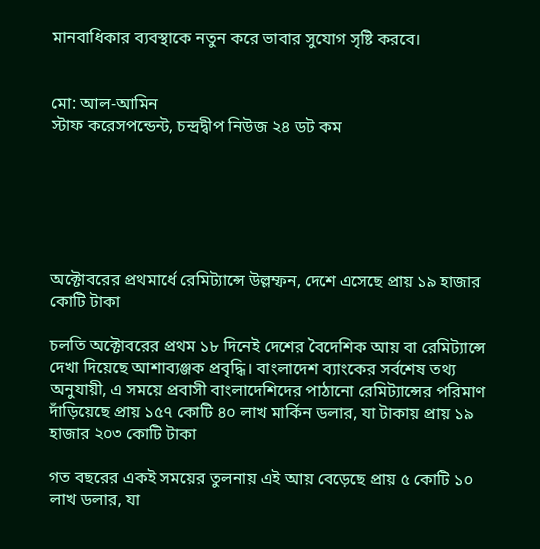মানবাধিকার ব্যবস্থাকে নতুন করে ভাবার সুযোগ সৃষ্টি করবে।


মো: আল-আমিন
স্টাফ করেসপন্ডেন্ট, চন্দ্রদ্বীপ নিউজ ২৪ ডট কম






অক্টোবরের প্রথমার্ধে রেমিট্যান্সে উল্লম্ফন, দেশে এসেছে প্রায় ১৯ হাজার কোটি টাকা

চলতি অক্টোবরের প্রথম ১৮ দিনেই দেশের বৈদেশিক আয় বা রেমিট্যান্সে দেখা দিয়েছে আশাব্যঞ্জক প্রবৃদ্ধি। বাংলাদেশ ব্যাংকের সর্বশেষ তথ্য অনুযায়ী, এ সময়ে প্রবাসী বাংলাদেশিদের পাঠানো রেমিট্যান্সের পরিমাণ দাঁড়িয়েছে প্রায় ১৫৭ কোটি ৪০ লাখ মার্কিন ডলার, যা টাকায় প্রায় ১৯ হাজার ২০৩ কোটি টাকা

গত বছরের একই সময়ের তুলনায় এই আয় বেড়েছে প্রায় ৫ কোটি ১০ লাখ ডলার, যা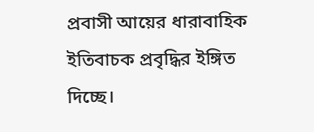প্রবাসী আয়ের ধারাবাহিক ইতিবাচক প্রবৃদ্ধির ইঙ্গিত দিচ্ছে।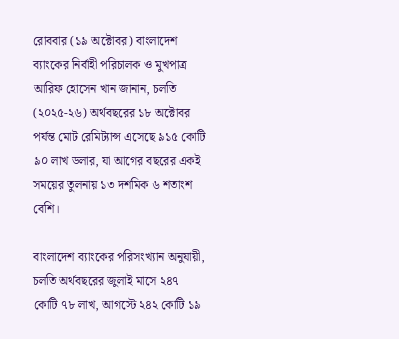রোববার (১৯ অক্টোবর) বাংলাদেশ ব্যাংকের নির্বাহী পরিচালক ও মুখপাত্র আরিফ হোসেন খান জানান, চলতি (২০২৫-২৬) অর্থবছরের ১৮ অক্টোবর পর্যন্ত মোট রেমিট্যান্স এসেছে ৯১৫ কোটি ৯০ লাখ ডলার, যা আগের বছরের একই সময়ের তুলনায় ১৩ দশমিক ৬ শতাংশ বেশি।

বাংলাদেশ ব্যাংকের পরিসংখ্যান অনুযায়ী, চলতি অর্থবছরের জুলাই মাসে ২৪৭ কোটি ৭৮ লাখ, আগস্টে ২৪২ কোটি ১৯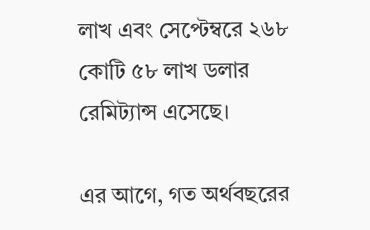লাখ এবং সেপ্টেম্বরে ২৬৮ কোটি ৫৮ লাখ ডলার রেমিট্যান্স এসেছে।

এর আগে, গত অর্থবছরের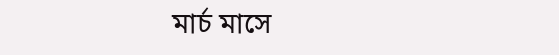মার্চ মাসে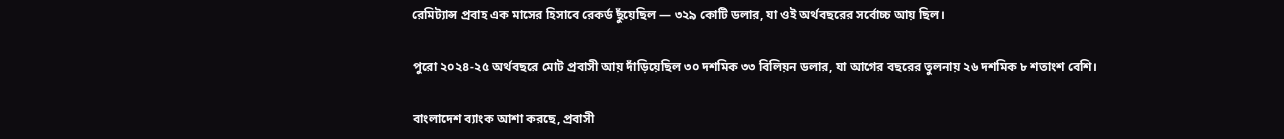রেমিট্যান্স প্রবাহ এক মাসের হিসাবে রেকর্ড ছুঁয়েছিল — ৩২৯ কোটি ডলার, যা ওই অর্থবছরের সর্বোচ্চ আয় ছিল।

পুরো ২০২৪-২৫ অর্থবছরে মোট প্রবাসী আয় দাঁড়িয়েছিল ৩০ দশমিক ৩৩ বিলিয়ন ডলার, যা আগের বছরের তুলনায় ২৬ দশমিক ৮ শতাংশ বেশি।

বাংলাদেশ ব্যাংক আশা করছে, প্রবাসী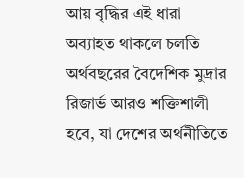আয় বৃদ্ধির এই ধারা অব্যাহত থাকলে চলতি অর্থবছরের বৈদেশিক মুদ্রার রিজার্ভ আরও শক্তিশালী হবে, যা দেশের অর্থনীতিতে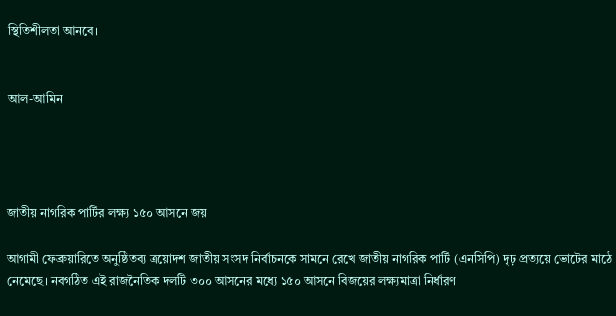স্থিতিশীলতা আনবে।


আল-আমিন




জাতীয় নাগরিক পার্টির লক্ষ্য ১৫০ আসনে জয়

আগামী ফেব্রুয়ারিতে অনুষ্ঠিতব্য ত্রয়োদশ জাতীয় সংসদ নির্বাচনকে সামনে রেখে জাতীয় নাগরিক পার্টি (এনসিপি) দৃঢ় প্রত্যয়ে ভোটের মাঠে নেমেছে। নবগঠিত এই রাজনৈতিক দলটি ৩০০ আসনের মধ্যে ১৫০ আসনে বিজয়ের লক্ষ্যমাত্রা নির্ধারণ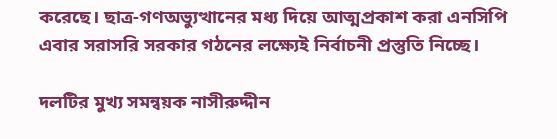করেছে। ছাত্র-গণঅভ্যুত্থানের মধ্য দিয়ে আত্মপ্রকাশ করা এনসিপি এবার সরাসরি সরকার গঠনের লক্ষ্যেই নির্বাচনী প্রস্তুতি নিচ্ছে।

দলটির মুখ্য সমন্বয়ক নাসীরুদ্দীন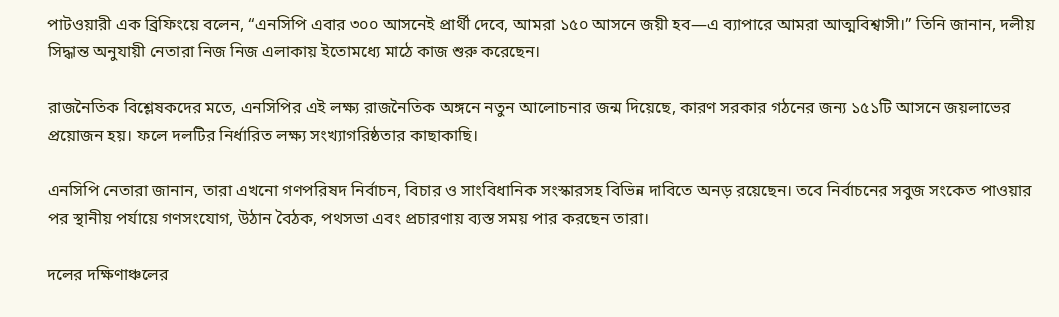পাটওয়ারী এক ব্রিফিংয়ে বলেন, “এনসিপি এবার ৩০০ আসনেই প্রার্থী দেবে, আমরা ১৫০ আসনে জয়ী হব—এ ব্যাপারে আমরা আত্মবিশ্বাসী।” তিনি জানান, দলীয় সিদ্ধান্ত অনুযায়ী নেতারা নিজ নিজ এলাকায় ইতোমধ্যে মাঠে কাজ শুরু করেছেন।

রাজনৈতিক বিশ্লেষকদের মতে, এনসিপির এই লক্ষ্য রাজনৈতিক অঙ্গনে নতুন আলোচনার জন্ম দিয়েছে, কারণ সরকার গঠনের জন্য ১৫১টি আসনে জয়লাভের প্রয়োজন হয়। ফলে দলটির নির্ধারিত লক্ষ্য সংখ্যাগরিষ্ঠতার কাছাকাছি।

এনসিপি নেতারা জানান, তারা এখনো গণপরিষদ নির্বাচন, বিচার ও সাংবিধানিক সংস্কারসহ বিভিন্ন দাবিতে অনড় রয়েছেন। তবে নির্বাচনের সবুজ সংকেত পাওয়ার পর স্থানীয় পর্যায়ে গণসংযোগ, উঠান বৈঠক, পথসভা এবং প্রচারণায় ব্যস্ত সময় পার করছেন তারা।

দলের দক্ষিণাঞ্চলের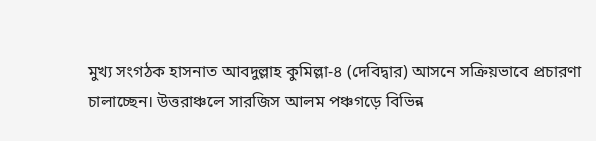মুখ্য সংগঠক হাসনাত আবদুল্লাহ কুমিল্লা-৪ (দেবিদ্বার) আসনে সক্রিয়ভাবে প্রচারণা চালাচ্ছেন। উত্তরাঞ্চলে সারজিস আলম পঞ্চগড়ে বিভিন্ন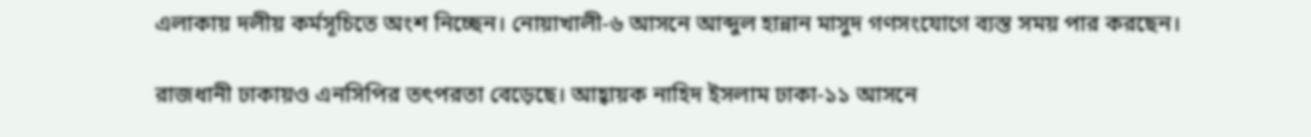এলাকায় দলীয় কর্মসূচিতে অংশ নিচ্ছেন। নোয়াখালী-৬ আসনে আব্দুল হান্নান মাসুদ গণসংযোগে ব্যস্ত সময় পার করছেন।

রাজধানী ঢাকায়ও এনসিপির তৎপরতা বেড়েছে। আহ্বায়ক নাহিদ ইসলাম ঢাকা-১১ আসনে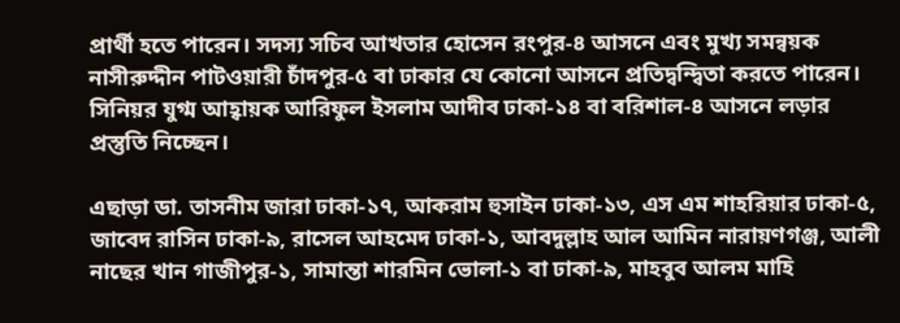প্রার্থী হতে পারেন। সদস্য সচিব আখতার হোসেন রংপুর-৪ আসনে এবং মুখ্য সমন্বয়ক নাসীরুদ্দীন পাটওয়ারী চাঁদপুর-৫ বা ঢাকার যে কোনো আসনে প্রতিদ্বন্দ্বিতা করতে পারেন। সিনিয়র যুগ্ম আহ্বায়ক আরিফুল ইসলাম আদীব ঢাকা-১৪ বা বরিশাল-৪ আসনে লড়ার প্রস্তুতি নিচ্ছেন।

এছাড়া ডা. তাসনীম জারা ঢাকা-১৭, আকরাম হুসাইন ঢাকা-১৩, এস এম শাহরিয়ার ঢাকা-৫, জাবেদ রাসিন ঢাকা-৯, রাসেল আহমেদ ঢাকা-১, আবদুল্লাহ আল আমিন নারায়ণগঞ্জ, আলী নাছের খান গাজীপুর-১, সামান্তা শারমিন ভোলা-১ বা ঢাকা-৯, মাহবুব আলম মাহি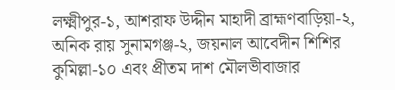লক্ষ্মীপুর-১, আশরাফ উদ্দীন মাহাদী ব্রাহ্মণবাড়িয়া-২, অনিক রায় সুনামগঞ্জ-২, জয়নাল আবেদীন শিশির কুমিল্লা-১০ এবং প্রীতম দাশ মৌলভীবাজার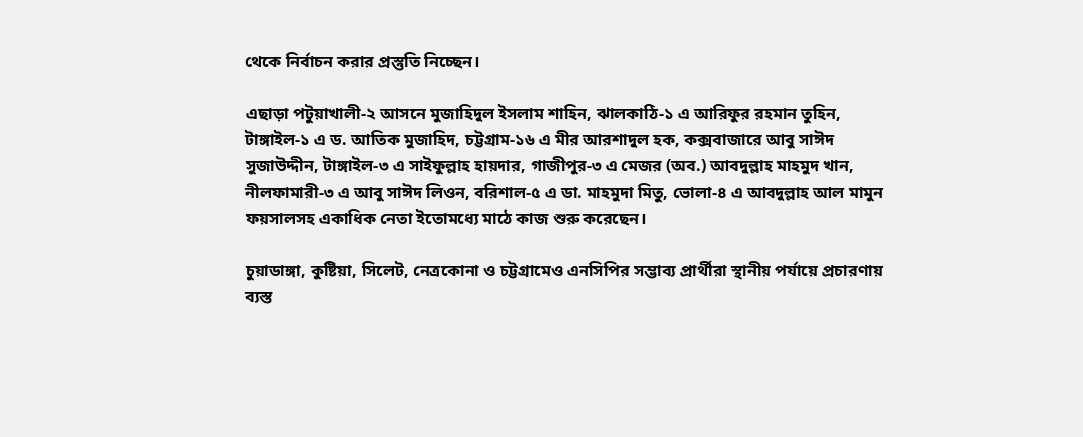থেকে নির্বাচন করার প্রস্তুতি নিচ্ছেন।

এছাড়া পটুয়াখালী-২ আসনে মুজাহিদুল ইসলাম শাহিন, ঝালকাঠি-১ এ আরিফুর রহমান তুহিন, টাঙ্গাইল-১ এ ড. আতিক মুজাহিদ, চট্টগ্রাম-১৬ এ মীর আরশাদুল হক, কক্সবাজারে আবু সাঈদ সুজাউদ্দীন, টাঙ্গাইল-৩ এ সাইফুল্লাহ হায়দার, গাজীপুর-৩ এ মেজর (অব.) আবদুল্লাহ মাহমুদ খান, নীলফামারী-৩ এ আবু সাঈদ লিওন, বরিশাল-৫ এ ডা. মাহমুদা মিতু, ভোলা-৪ এ আবদুল্লাহ আল মামুন ফয়সালসহ একাধিক নেতা ইতোমধ্যে মাঠে কাজ শুরু করেছেন।

চুয়াডাঙ্গা, কুষ্টিয়া, সিলেট, নেত্রকোনা ও চট্টগ্রামেও এনসিপির সম্ভাব্য প্রার্থীরা স্থানীয় পর্যায়ে প্রচারণায় ব্যস্ত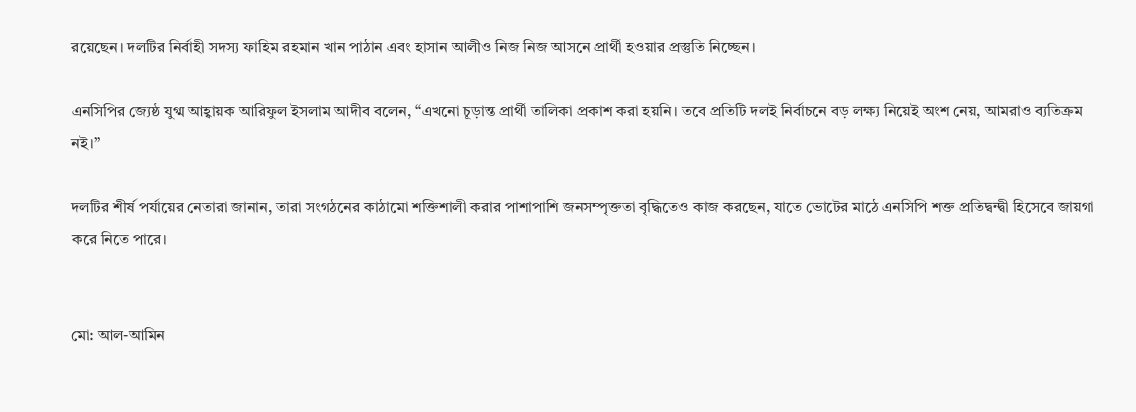রয়েছেন। দলটির নির্বাহী সদস্য ফাহিম রহমান খান পাঠান এবং হাসান আলীও নিজ নিজ আসনে প্রার্থী হওয়ার প্রস্তুতি নিচ্ছেন।

এনসিপির জ্যেষ্ঠ যুগ্ম আহ্বায়ক আরিফুল ইসলাম আদীব বলেন, “এখনো চূড়ান্ত প্রার্থী তালিকা প্রকাশ করা হয়নি। তবে প্রতিটি দলই নির্বাচনে বড় লক্ষ্য নিয়েই অংশ নেয়, আমরাও ব্যতিক্রম নই।”

দলটির শীর্ষ পর্যায়ের নেতারা জানান, তারা সংগঠনের কাঠামো শক্তিশালী করার পাশাপাশি জনসম্পৃক্ততা বৃদ্ধিতেও কাজ করছেন, যাতে ভোটের মাঠে এনসিপি শক্ত প্রতিদ্বন্দ্বী হিসেবে জায়গা করে নিতে পারে।


মো: আল-আমিন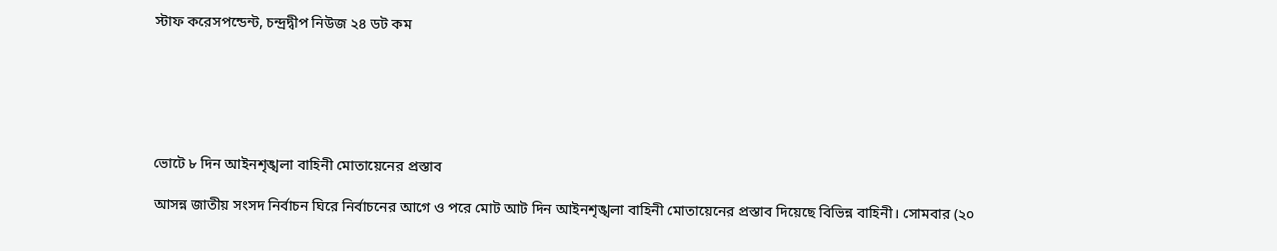স্টাফ করেসপন্ডেন্ট, চন্দ্রদ্বীপ নিউজ ২৪ ডট কম






ভোটে ৮ দিন আইনশৃঙ্খলা বাহিনী মোতায়েনের প্রস্তাব

আসন্ন জাতীয় সংসদ নির্বাচন ঘিরে নির্বাচনের আগে ও পরে মোট আট দিন আইনশৃঙ্খলা বাহিনী মোতায়েনের প্রস্তাব দিয়েছে বিভিন্ন বাহিনী। সোমবার (২০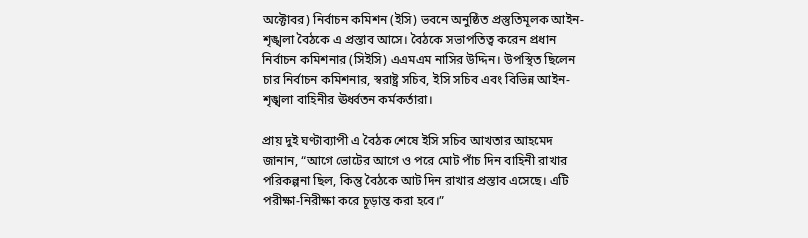অক্টোবর) নির্বাচন কমিশন (ইসি) ভবনে অনুষ্ঠিত প্রস্তুতিমূলক আইন-শৃঙ্খলা বৈঠকে এ প্রস্তাব আসে। বৈঠকে সভাপতিত্ব করেন প্রধান নির্বাচন কমিশনার (সিইসি) এএমএম নাসির উদ্দিন। উপস্থিত ছিলেন চার নির্বাচন কমিশনার, স্বরাষ্ট্র সচিব, ইসি সচিব এবং বিভিন্ন আইন-শৃঙ্খলা বাহিনীর ঊর্ধ্বতন কর্মকর্তারা।

প্রায় দুই ঘণ্টাব্যাপী এ বৈঠক শেষে ইসি সচিব আখতার আহমেদ জানান, “আগে ভোটের আগে ও পরে মোট পাঁচ দিন বাহিনী রাখার পরিকল্পনা ছিল, কিন্তু বৈঠকে আট দিন রাখার প্রস্তাব এসেছে। এটি পরীক্ষা-নিরীক্ষা করে চূড়ান্ত করা হবে।”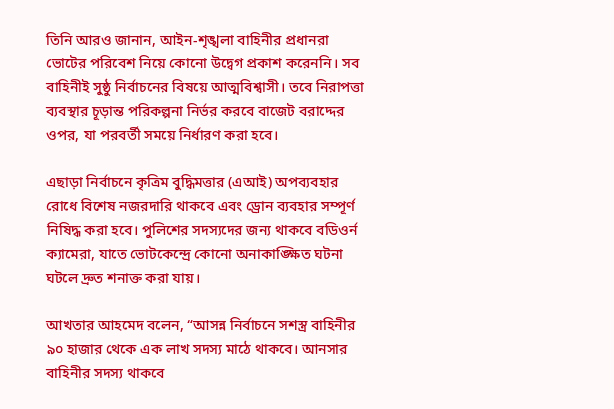তিনি আরও জানান, আইন-শৃঙ্খলা বাহিনীর প্রধানরা ভোটের পরিবেশ নিয়ে কোনো উদ্বেগ প্রকাশ করেননি। সব বাহিনীই সুষ্ঠু নির্বাচনের বিষয়ে আত্মবিশ্বাসী। তবে নিরাপত্তা ব্যবস্থার চূড়ান্ত পরিকল্পনা নির্ভর করবে বাজেট বরাদ্দের ওপর, যা পরবর্তী সময়ে নির্ধারণ করা হবে।

এছাড়া নির্বাচনে কৃত্রিম বুদ্ধিমত্তার (এআই) অপব্যবহার রোধে বিশেষ নজরদারি থাকবে এবং ড্রোন ব্যবহার সম্পূর্ণ নিষিদ্ধ করা হবে। পুলিশের সদস্যদের জন্য থাকবে বডিওর্ন ক্যামেরা, যাতে ভোটকেন্দ্রে কোনো অনাকাঙ্ক্ষিত ঘটনা ঘটলে দ্রুত শনাক্ত করা যায়।

আখতার আহমেদ বলেন, “আসন্ন নির্বাচনে সশস্ত্র বাহিনীর ৯০ হাজার থেকে এক লাখ সদস্য মাঠে থাকবে। আনসার বাহিনীর সদস্য থাকবে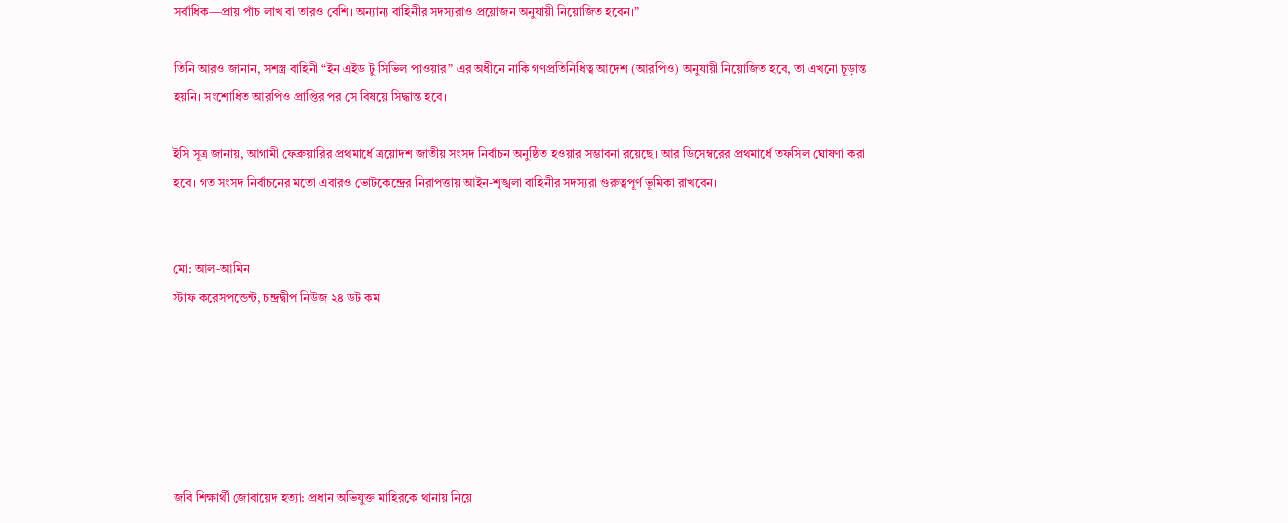সর্বাধিক—প্রায় পাঁচ লাখ বা তারও বেশি। অন্যান্য বাহিনীর সদস্যরাও প্রয়োজন অনুযায়ী নিয়োজিত হবেন।”

তিনি আরও জানান, সশস্ত্র বাহিনী “ইন এইড টু সিভিল পাওয়ার” এর অধীনে নাকি গণপ্রতিনিধিত্ব আদেশ (আরপিও) অনুযায়ী নিয়োজিত হবে, তা এখনো চূড়ান্ত হয়নি। সংশোধিত আরপিও প্রাপ্তির পর সে বিষয়ে সিদ্ধান্ত হবে।

ইসি সূত্র জানায়, আগামী ফেব্রুয়ারির প্রথমার্ধে ত্রয়োদশ জাতীয় সংসদ নির্বাচন অনুষ্ঠিত হওয়ার সম্ভাবনা রয়েছে। আর ডিসেম্বরের প্রথমার্ধে তফসিল ঘোষণা করা হবে। গত সংসদ নির্বাচনের মতো এবারও ভোটকেন্দ্রের নিরাপত্তায় আইন-শৃঙ্খলা বাহিনীর সদস্যরা গুরুত্বপূর্ণ ভূমিকা রাখবেন।


মো: আল-আমিন
স্টাফ করেসপন্ডেন্ট, চন্দ্রদ্বীপ নিউজ ২৪ ডট কম






জবি শিক্ষার্থী জোবায়েদ হত্যা: প্রধান অভিযুক্ত মাহিরকে থানায় নিয়ে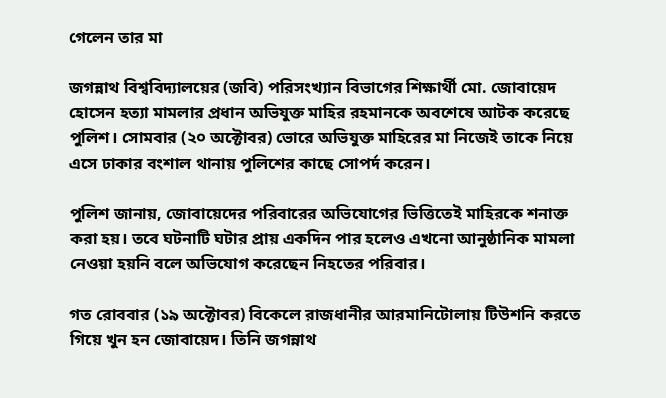গেলেন তার মা

জগন্নাথ বিশ্ববিদ্যালয়ের (জবি) পরিসংখ্যান বিভাগের শিক্ষার্থী মো. জোবায়েদ হোসেন হত্যা মামলার প্রধান অভিযুক্ত মাহির রহমানকে অবশেষে আটক করেছে পুলিশ। সোমবার (২০ অক্টোবর) ভোরে অভিযুক্ত মাহিরের মা নিজেই তাকে নিয়ে এসে ঢাকার বংশাল থানায় পুলিশের কাছে সোপর্দ করেন।

পুলিশ জানায়, জোবায়েদের পরিবারের অভিযোগের ভিত্তিতেই মাহিরকে শনাক্ত করা হয়। তবে ঘটনাটি ঘটার প্রায় একদিন পার হলেও এখনো আনুষ্ঠানিক মামলা নেওয়া হয়নি বলে অভিযোগ করেছেন নিহতের পরিবার।

গত রোববার (১৯ অক্টোবর) বিকেলে রাজধানীর আরমানিটোলায় টিউশনি করতে গিয়ে খুন হন জোবায়েদ। তিনি জগন্নাথ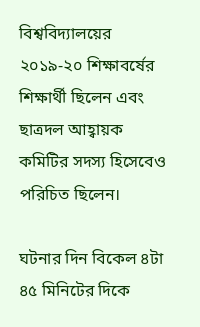বিশ্ববিদ্যালয়ের ২০১৯-২০ শিক্ষাবর্ষের শিক্ষার্থী ছিলেন এবং ছাত্রদল আহ্বায়ক কমিটির সদস্য হিসেবেও পরিচিত ছিলেন।

ঘটনার দিন বিকেল ৪টা ৪৫ মিনিটের দিকে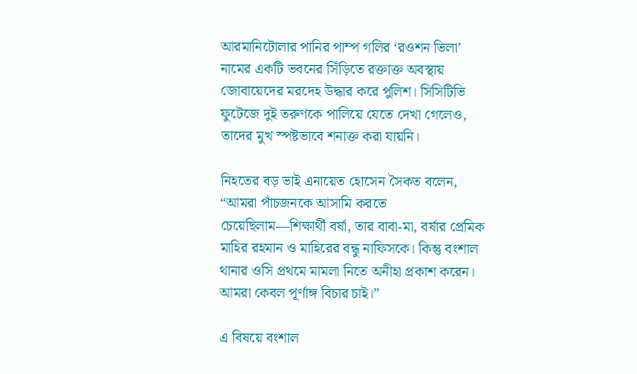আরমানিটোলার পানির পাম্প গলির ‘রওশন ভিলা’ নামের একটি ভবনের সিঁড়িতে রক্তাক্ত অবস্থায় জোবায়েদের মরদেহ উদ্ধার করে পুলিশ। সিসিটিভি ফুটেজে দুই তরুণকে পালিয়ে যেতে দেখা গেলেও, তাদের মুখ স্পষ্টভাবে শনাক্ত করা যায়নি।

নিহতের বড় ভাই এনায়েত হোসেন সৈকত বলেন, “আমরা পাঁচজনকে আসামি করতে চেয়েছিলাম—শিক্ষার্থী বর্ষা, তার বাবা-মা, বর্ষার প্রেমিক মাহির রহমান ও মাহিরের বন্ধু নাফিসকে। কিন্তু বংশাল থানার ওসি প্রথমে মামলা নিতে অনীহা প্রকাশ করেন। আমরা কেবল পূর্ণাঙ্গ বিচার চাই।”

এ বিষয়ে বংশাল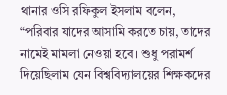থানার ওসি রফিকুল ইসলাম বলেন, “পরিবার যাদের আসামি করতে চায়, তাদের নামেই মামলা নেওয়া হবে। শুধু পরামর্শ দিয়েছিলাম যেন বিশ্ববিদ্যালয়ের শিক্ষকদের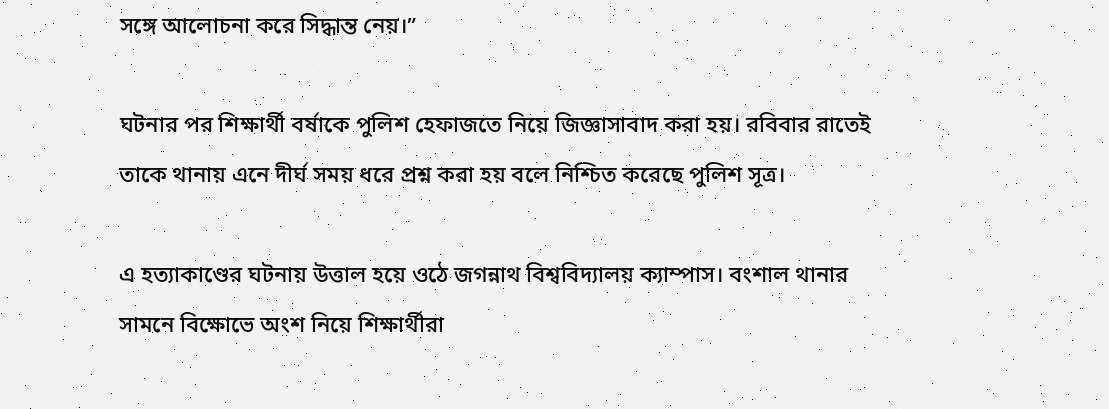সঙ্গে আলোচনা করে সিদ্ধান্ত নেয়।”

ঘটনার পর শিক্ষার্থী বর্ষাকে পুলিশ হেফাজতে নিয়ে জিজ্ঞাসাবাদ করা হয়। রবিবার রাতেই তাকে থানায় এনে দীর্ঘ সময় ধরে প্রশ্ন করা হয় বলে নিশ্চিত করেছে পুলিশ সূত্র।

এ হত্যাকাণ্ডের ঘটনায় উত্তাল হয়ে ওঠে জগন্নাথ বিশ্ববিদ্যালয় ক্যাম্পাস। বংশাল থানার সামনে বিক্ষোভে অংশ নিয়ে শিক্ষার্থীরা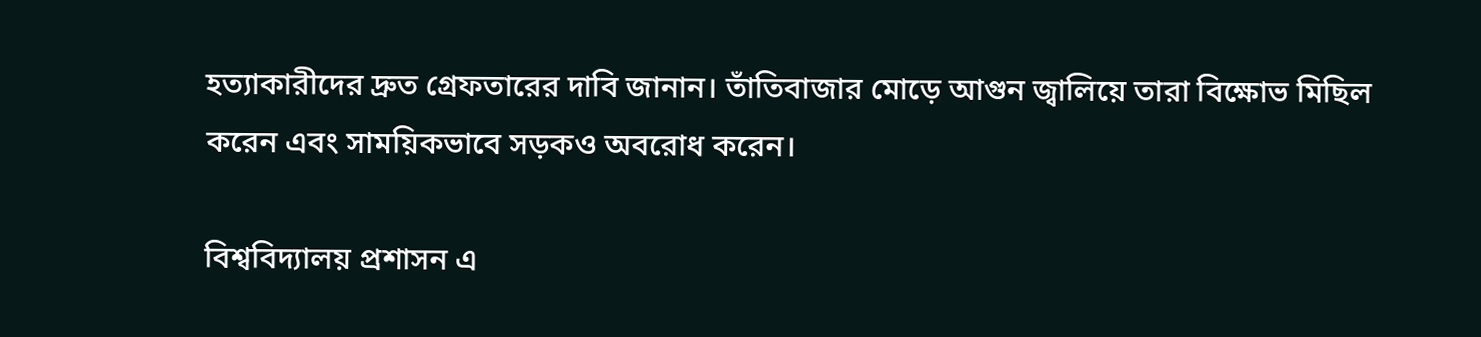হত্যাকারীদের দ্রুত গ্রেফতারের দাবি জানান। তাঁতিবাজার মোড়ে আগুন জ্বালিয়ে তারা বিক্ষোভ মিছিল করেন এবং সাময়িকভাবে সড়কও অবরোধ করেন।

বিশ্ববিদ্যালয় প্রশাসন এ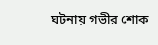ঘটনায় গভীর শোক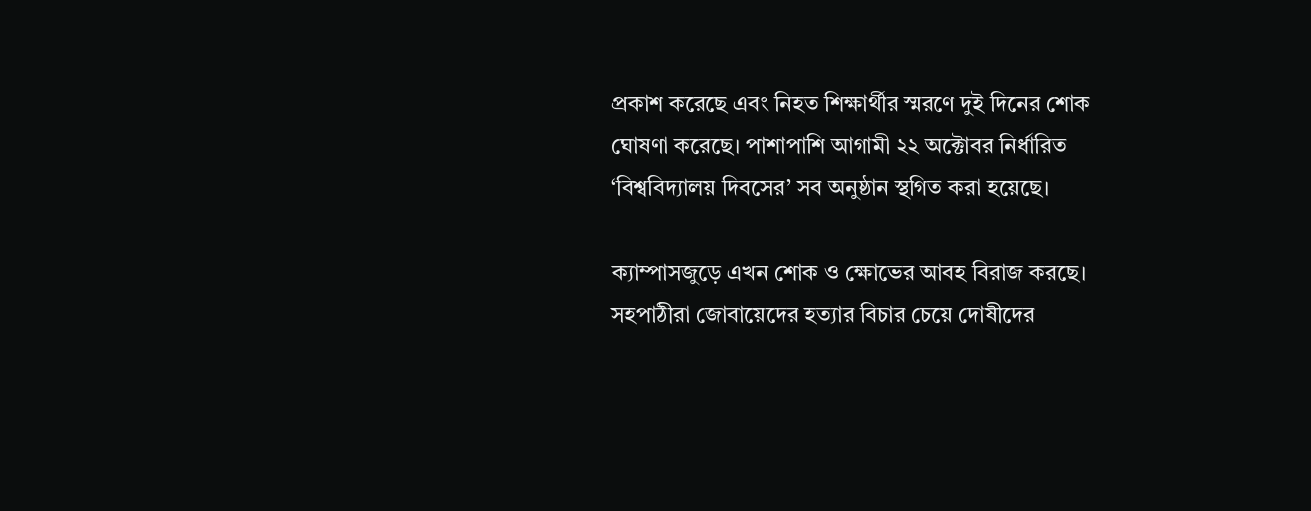প্রকাশ করেছে এবং নিহত শিক্ষার্থীর স্মরণে দুই দিনের শোক ঘোষণা করেছে। পাশাপাশি আগামী ২২ অক্টোবর নির্ধারিত ‘বিশ্ববিদ্যালয় দিবসের’ সব অনুষ্ঠান স্থগিত করা হয়েছে।

ক্যাম্পাসজুড়ে এখন শোক ও ক্ষোভের আবহ বিরাজ করছে। সহপাঠীরা জোবায়েদের হত্যার বিচার চেয়ে দোষীদের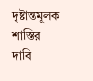দৃষ্টান্তমূলক শাস্তির দাবি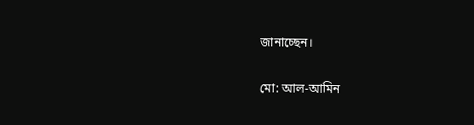জানাচ্ছেন।

মো: আল-আমিন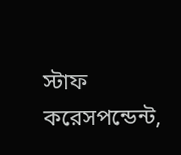স্টাফ করেসপন্ডেন্ট,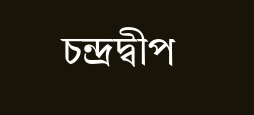চন্দ্রদ্বীপ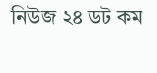নিউজ ২৪ ডট কম